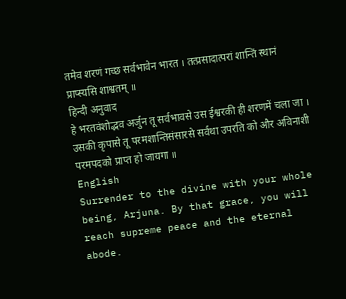तमेव शरणं गच्छ सर्वभावेन भारत । तत्प्रसादात्परां शान्तिं स्थानं प्राप्स्यसि शाश्वतम् ॥
हिन्दी अनुवाद
हे भरतवंशोद्भव अर्जुन तू सर्वभावसे उस ईश्वरकी ही शरणमें चला जा । उसकी कृपासे तू परमशान्तिसंसारसे सर्वथा उपरति को और अविनाशी परमपदको प्राप्त हो जायगा ॥
English
Surrender to the divine with your whole being, Arjuna. By that grace, you will reach supreme peace and the eternal abode.